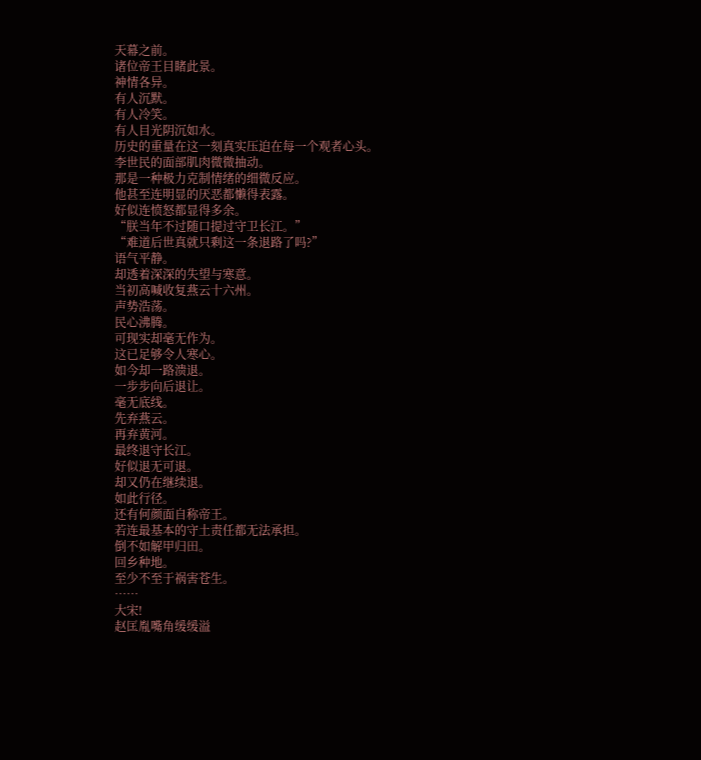天幕之前。
诸位帝王目睹此景。
神情各异。
有人沉默。
有人冷笑。
有人目光阴沉如水。
历史的重量在这一刻真实压迫在每一个观者心头。
李世民的面部肌肉微微抽动。
那是一种极力克制情绪的细微反应。
他甚至连明显的厌恶都懒得表露。
好似连愤怒都显得多余。
“朕当年不过随口提过守卫长江。”
“难道后世真就只剩这一条退路了吗?”
语气平静。
却透着深深的失望与寒意。
当初高喊收复燕云十六州。
声势浩荡。
民心沸腾。
可现实却毫无作为。
这已足够令人寒心。
如今却一路溃退。
一步步向后退让。
毫无底线。
先弃燕云。
再弃黄河。
最终退守长江。
好似退无可退。
却又仍在继续退。
如此行径。
还有何颜面自称帝王。
若连最基本的守土责任都无法承担。
倒不如解甲归田。
回乡种地。
至少不至于祸害苍生。
……
大宋!
赵匡胤嘴角缓缓溢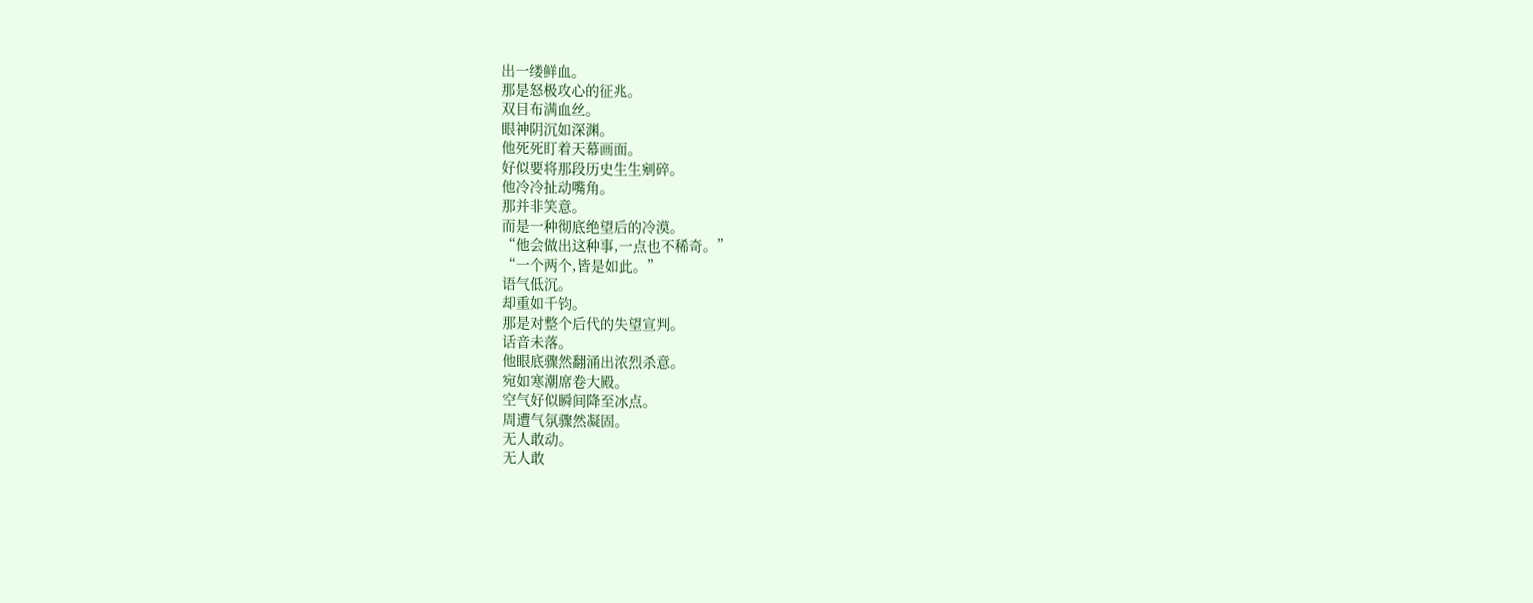出一缕鲜血。
那是怒极攻心的征兆。
双目布满血丝。
眼神阴沉如深渊。
他死死盯着天幕画面。
好似要将那段历史生生剜碎。
他冷冷扯动嘴角。
那并非笑意。
而是一种彻底绝望后的冷漠。
“他会做出这种事,一点也不稀奇。”
“一个两个,皆是如此。”
语气低沉。
却重如千钧。
那是对整个后代的失望宣判。
话音未落。
他眼底骤然翻涌出浓烈杀意。
宛如寒潮席卷大殿。
空气好似瞬间降至冰点。
周遭气氛骤然凝固。
无人敢动。
无人敢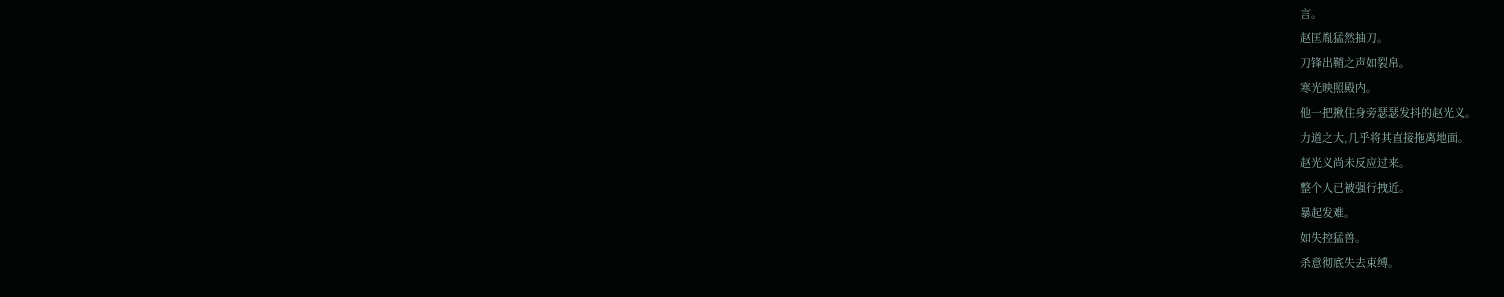言。
赵匡胤猛然抽刀。
刀锋出鞘之声如裂帛。
寒光映照殿内。
他一把揪住身旁瑟瑟发抖的赵光义。
力道之大,几乎将其直接拖离地面。
赵光义尚未反应过来。
整个人已被强行拽近。
暴起发难。
如失控猛兽。
杀意彻底失去束缚。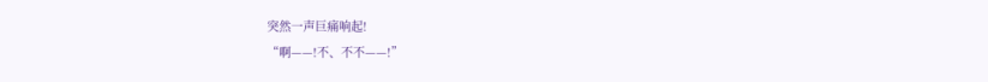突然一声巨痛响起!
“啊——!不、不不——!”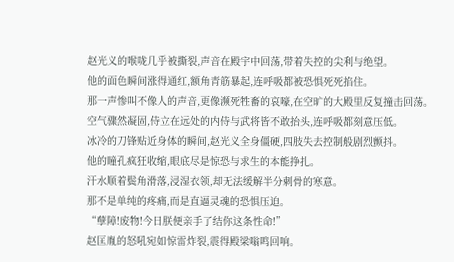赵光义的喉咙几乎被撕裂,声音在殿宇中回荡,带着失控的尖利与绝望。
他的面色瞬间涨得通红,额角青筋暴起,连呼吸都被恐惧死死掐住。
那一声惨叫不像人的声音,更像濒死牲畜的哀嚎,在空旷的大殿里反复撞击回荡。
空气骤然凝固,侍立在远处的内侍与武将皆不敢抬头,连呼吸都刻意压低。
冰冷的刀锋贴近身体的瞬间,赵光义全身僵硬,四肢失去控制般剧烈颤抖。
他的瞳孔疯狂收缩,眼底尽是惊恐与求生的本能挣扎。
汗水顺着鬓角滑落,浸湿衣领,却无法缓解半分刺骨的寒意。
那不是单纯的疼痛,而是直逼灵魂的恐惧压迫。
“孽障!废物!今日朕便亲手了结你这条性命!”
赵匡胤的怒吼宛如惊雷炸裂,震得殿梁嗡鸣回响。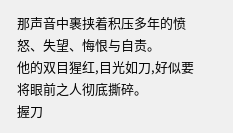那声音中裹挟着积压多年的愤怒、失望、悔恨与自责。
他的双目猩红,目光如刀,好似要将眼前之人彻底撕碎。
握刀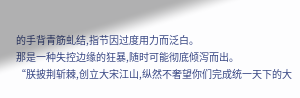的手背青筋虬结,指节因过度用力而泛白。
那是一种失控边缘的狂暴,随时可能彻底倾泻而出。
“朕披荆斩棘,创立大宋江山,纵然不奢望你们完成统一天下的大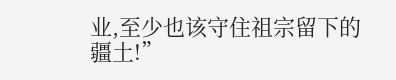业,至少也该守住祖宗留下的疆土!”